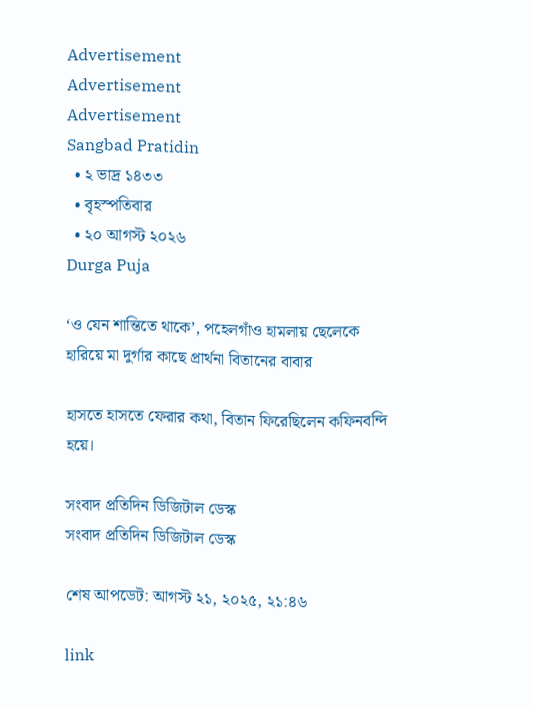Advertisement
Advertisement
Advertisement
Sangbad Pratidin
  • ২ ভাদ্র ১৪৩৩
  • বৃহস্পতিবার
  • ২০ আগস্ট ২০২৬
Durga Puja

‘ও যেন শান্তিতে থাকে’, পহেলগাঁও হামলায় ছেলেকে হারিয়ে মা দুর্গার কাছে প্রার্থনা বিতানের বাবার

হাসতে হাসতে ফেরার কথা, বিতান ফিরেছিলেন কফিনবন্দি হয়ে।

সংবাদ প্রতিদিন ডিজিটাল ডেস্ক
সংবাদ প্রতিদিন ডিজিটাল ডেস্ক

শেষ আপডেট: আগস্ট ২১, ২০২৫, ২১:৪৬

link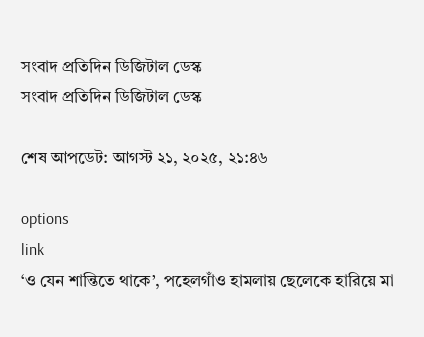সংবাদ প্রতিদিন ডিজিটাল ডেস্ক
সংবাদ প্রতিদিন ডিজিটাল ডেস্ক

শেষ আপডেট: আগস্ট ২১, ২০২৫, ২১:৪৬

options
link
‘ও যেন শান্তিতে থাকে’, পহেলগাঁও হামলায় ছেলেকে হারিয়ে মা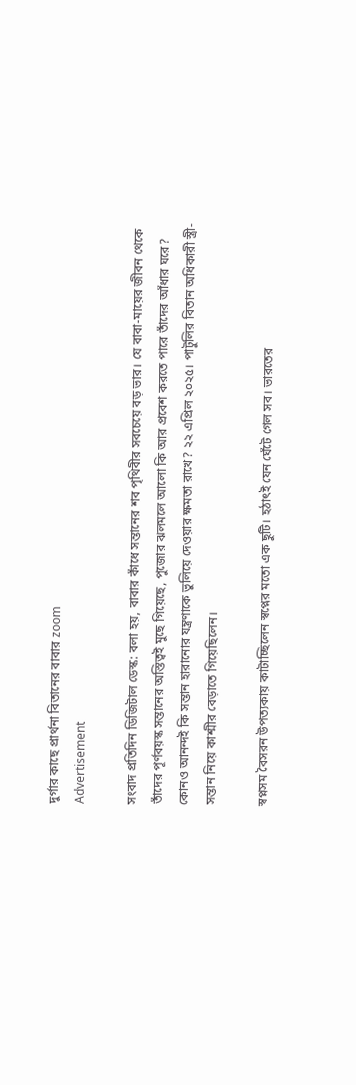দুর্গার কাছে প্রার্থনা বিতানের বাবার zoom
Advertisement

সংবাদ প্রতিদিন ডিজিটাল ডেস্ক: বলা হয়, বাবার কাঁধে সন্তানের শব পৃথিবীর সবচেয়ে বড় ভার। যে বাবা-মায়ের জীবন থেকে তাঁদের পূর্ণবয়স্ক সন্তানের অস্তিত্বই মুছে গিয়েছে, পুজোর ঝলমলে আলো কি আর প্রবেশ করতে পারে তাঁদের আঁধার ঘরে? কোনও আনন্দই কি সন্তান হারানোর যন্ত্রণাকে ভুলিয়ে দেওয়ার ক্ষমতা রাখে? ২২ এপ্রিল ২০২৫। পাটুলির বিতান অধিকারী স্ত্রী-সন্তান নিয়ে কাশ্মীর বেড়াতে গিয়েছিলেন।

স্বপ্নসম বৈসরন উপত্যকায় কাটাচ্ছিলেন স্বপ্নের মতো এক ছুটি। হঠাৎই যেন ঘেঁটে গেল সব। ভারতের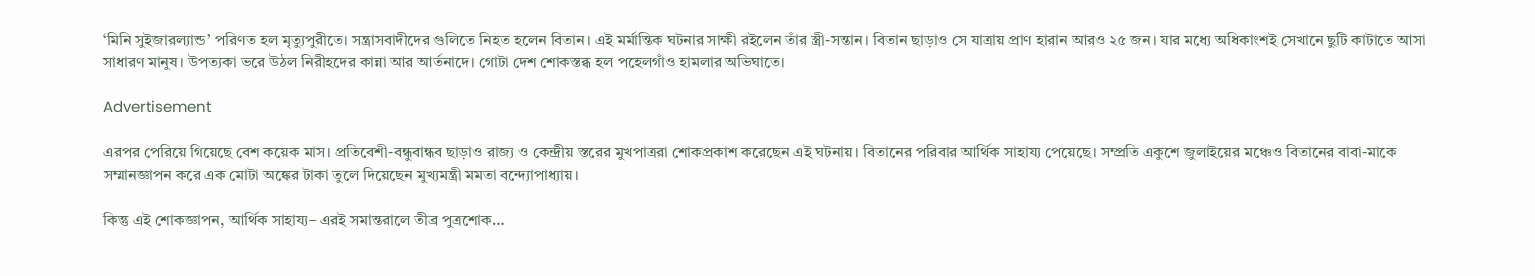‘মিনি সুইজারল্যান্ড’ পরিণত হল মৃত্যুপুরীতে। সন্ত্রাসবাদীদের গুলিতে নিহত হলেন বিতান। এই মর্মান্তিক ঘটনার সাক্ষী রইলেন তাঁর স্ত্রী-সন্তান। বিতান ছাড়াও সে যাত্রায় প্রাণ হারান আরও ২৫ জন। যার মধ্যে অধিকাংশই সেখানে ছুটি কাটাতে আসা সাধারণ মানুষ। উপত্যকা ভরে উঠল নিরীহদের কান্না আর আর্তনাদে। গোটা দেশ শোকস্তব্ধ হল পহেলগাঁও হামলার অভিঘাতে।

Advertisement

এরপর পেরিয়ে গিয়েছে বেশ কয়েক মাস। প্রতিবেশী-বন্ধুবান্ধব ছাড়াও রাজ্য ও কেন্দ্রীয় স্তরের মুখপাত্ররা শোকপ্রকাশ করেছেন এই ঘটনায়। বিতানের পরিবার আর্থিক সাহায্য পেয়েছে। সম্প্রতি একুশে জুলাইয়ের মঞ্চেও বিতানের বাবা-মাকে সম্মানজ্ঞাপন করে এক মোটা অঙ্কের টাকা তুলে দিয়েছেন মুখ্যমন্ত্রী মমতা বন্দ্যোপাধ্যায়।

কিন্তু এই শোকজ্ঞাপন, আর্থিক সাহায্য– এরই সমান্তরালে তীব্র পুত্রশোক…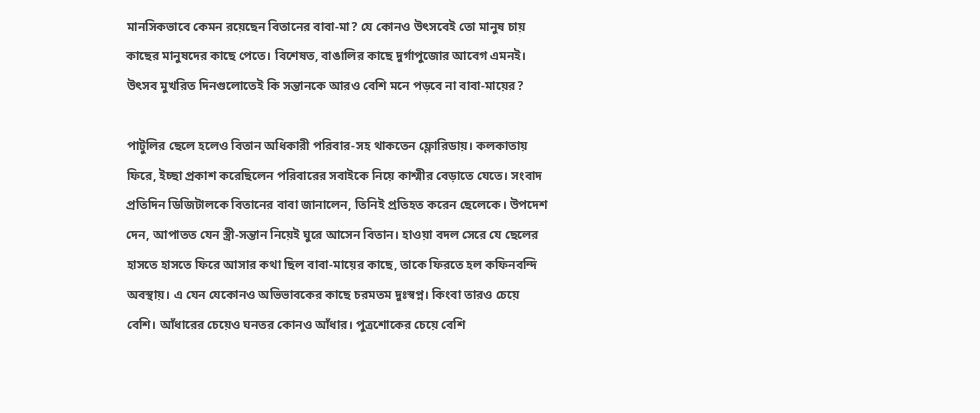মানসিকভাবে কেমন রয়েছেন বিতানের বাবা-মা? যে কোনও উৎসবেই তো মানুষ চায় কাছের মানুষদের কাছে পেতে। বিশেষত, বাঙালির কাছে দুর্গাপুজোর আবেগ এমনই। উৎসব মুখরিত দিনগুলোতেই কি সন্তানকে আরও বেশি মনে পড়বে না বাবা-মায়ের?

পাটুলির ছেলে হলেও বিতান অধিকারী পরিবার-সহ থাকতেন ফ্লোরিডায়। কলকাতায় ফিরে, ইচ্ছা প্রকাশ করেছিলেন পরিবারের সবাইকে নিয়ে কাশ্মীর বেড়াতে যেতে। সংবাদ প্রতিদিন ডিজিটালকে বিতানের বাবা জানালেন, তিনিই প্রতিহত করেন ছেলেকে। উপদেশ দেন, আপাতত যেন স্ত্রী-সন্তান নিয়েই ঘুরে আসেন বিতান। হাওয়া বদল সেরে যে ছেলের হাসতে হাসতে ফিরে আসার কথা ছিল বাবা-মায়ের কাছে, তাকে ফিরতে হল কফিনবন্দি অবস্থায়। এ যেন যেকোনও অভিভাবকের কাছে চরমতম দুঃস্বপ্ন। কিংবা তারও চেয়ে বেশি। আঁধারের চেয়েও ঘনতর কোনও আঁধার। পুত্রশোকের চেয়ে বেশি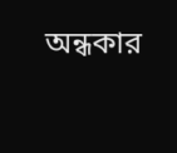অন্ধকার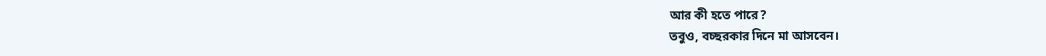আর কী হতে পারে?
তবুও, বচ্ছরকার দিনে মা আসবেন।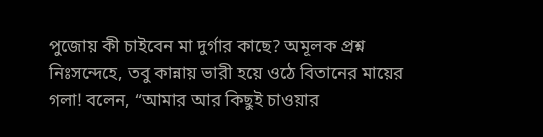পুজোয় কী চাইবেন মা দুর্গার কাছে? অমূলক প্রশ্ন নিঃসন্দেহে, তবু কান্নায় ভারী হয়ে ওঠে বিতানের মায়ের গলা! বলেন, “আমার আর কিছুই চাওয়ার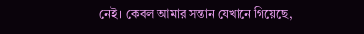নেই। কেবল আমার সন্তান যেখানে গিয়েছে,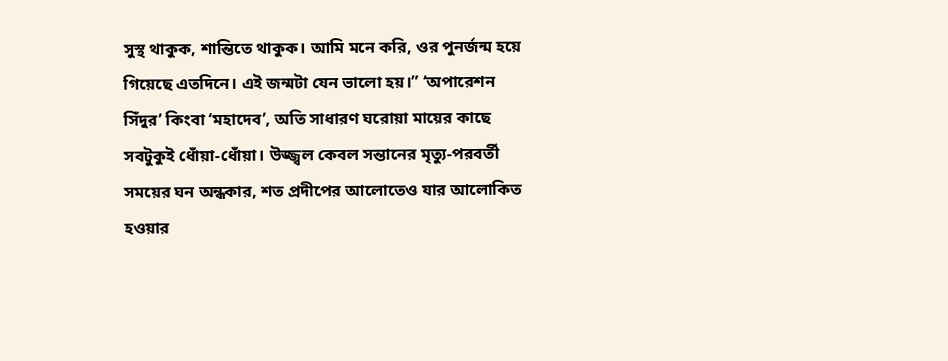সুস্থ থাকুক, শান্তিতে থাকুক। আমি মনে করি, ওর পুনর্জন্ম হয়ে গিয়েছে এতদিনে। এই জন্মটা যেন ভালো হয়।” ‘অপারেশন সিঁদুর’ কিংবা ‘মহাদেব’, অতি সাধারণ ঘরোয়া মায়ের কাছে সবটুকুই ধোঁয়া-ধোঁয়া। উজ্জ্বল কেবল সন্তানের মৃত্যু-পরবর্তী সময়ের ঘন অন্ধকার, শত প্রদীপের আলোতেও যার আলোকিত হওয়ার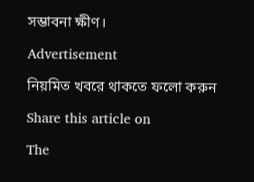সম্ভাবনা ক্ষীণ।

Advertisement

নিয়মিত খবরে থাকতে ফলো করুন

Share this article on

The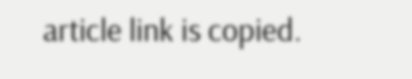article link is copied.